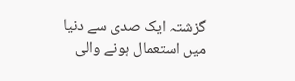گزشتہ ایک صدی سے دنیا میں استعمال ہونے والی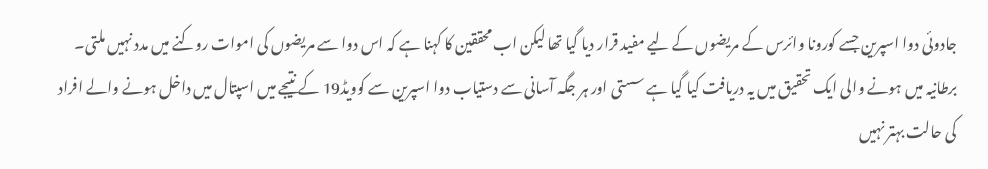جادوئی دوا اسپرین جسے کورونا وائرس کے مریضوں کے لیے مفید قرار دیا گیا تھا لیکن اب محققین کا کہنا ہے کہ اس دوا سے مریضوں کی اموات روکنے میں مدد نہیں ملتی۔
برطانیہ میں ہونے والی ایک تحقیق میں یہ دریافت کیا گیا ہے سستی اور ہر جگہ آسانی سے دستیاب دوا اسپرین سے کوویڈ19 کے نتیجے میں اسپتال میں داخل ہونے والے افراد کی حالت بہتر نہیں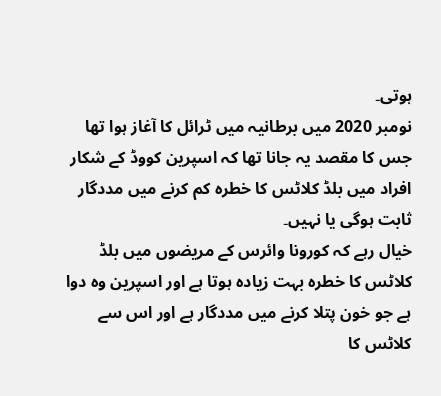ہوتی۔
نومبر 2020 میں برطانیہ میں ٹرائل کا آغاز ہوا تھا جس کا مقصد یہ جانا تھا کہ اسپرین کووڈ کے شکار افراد میں بلڈ کلاٹس کا خطرہ کم کرنے میں مددگار ثابت ہوگی یا نہیں۔
خیال رہے کہ کورونا وائرس کے مریضوں میں بلڈ کلاٹس کا خطرہ بہت زیادہ ہوتا ہے اور اسپرین وہ دوا ہے جو خون پتلا کرنے میں مددگار ہے اور اس سے کلاٹس کا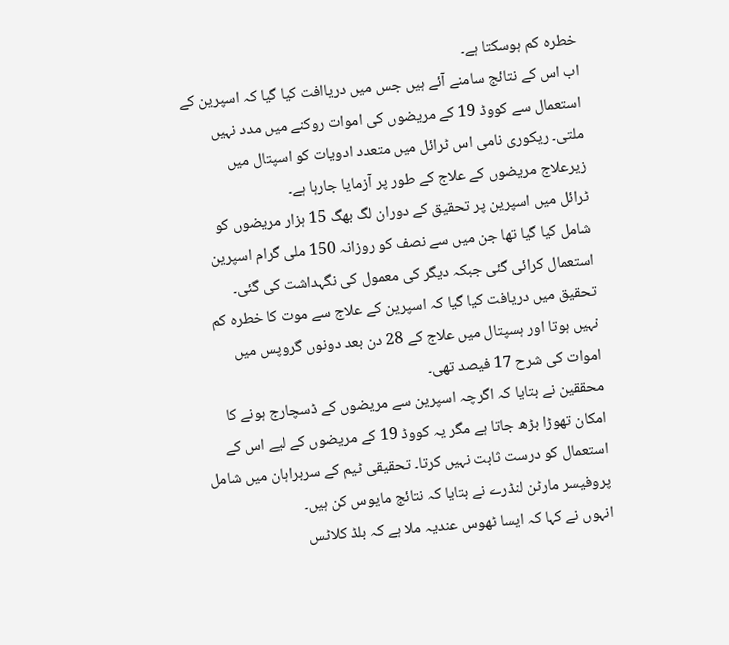خطرہ کم ہوسکتا ہے۔
اب اس کے نتائج سامنے آئے ہیں جس میں دریاافت کیا گیا کہ اسپرین کے استعمال سے کووڈ 19 کے مریضوں کی اموات روکنے میں مدد نہیں ملتی۔ ریکوری نامی اس ٹرائل میں متعدد ادویات کو اسپتال میں زیرعلاج مریضوں کے علاج کے طور پر آزمایا جارہا ہے۔
ٹرائل میں اسپرین پر تحقیق کے دوران لگ بھگ 15 ہزار مریضوں کو شامل کیا گیا تھا جن میں سے نصف کو روزانہ 150 ملی گرام اسپرین استعمال کرائی گئی جبکہ دیگر کی معمول کی نگہداشت کی گئی۔
تحقیق میں دریافت کیا گیا کہ اسپرین کے علاج سے موت کا خطرہ کم نہیں ہوتا اور ہسپتال میں علاج کے 28 دن بعد دونوں گروپس میں اموات کی شرح 17 فیصد تھی۔
محققین نے بتایا کہ اگرچہ اسپرین سے مریضوں کے ڈسچارج ہونے کا امکان تھوڑا بڑھ جاتا ہے مگر یہ کووڈ 19 کے مریضوں کے لیے اس کے استعمال کو درست ثابت نہیں کرتا۔ تحقیقی ٹیم کے سربراہان میں شامل پروفیسر مارٹن لنڈرے نے بتایا کہ نتائج مایوس کن ہیں۔
انہوں نے کہا کہ ایسا ٹھوس عندیہ ملا ہے کہ بلڈ کلاٹس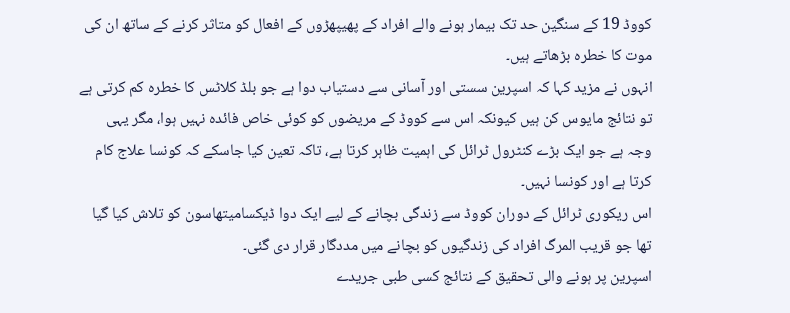کووڈ 19 کے سنگین حد تک بیمار ہونے والے افراد کے پھیپھڑوں کے افعال کو متاثر کرنے کے ساتھ ان کی موت کا خطرہ بڑھاتے ہیں۔
انہوں نے مزید کہا کہ اسپرین سستی اور آسانی سے دستیاب دوا ہے جو بلڈ کلاٹس کا خطرہ کم کرتی ہے تو نتائج مایوس کن ہیں کیونکہ اس سے کووڈ کے مریضوں کو کوئی خاص فائدہ نہیں ہوا، مگر یہی وجہ ہے جو ایک بڑے کنٹرول ٹرائل کی اہمیت ظاہر کرتا ہے، تاکہ تعین کیا جاسکے کہ کونسا علاج کام کرتا ہے اور کونسا نہیں۔
اس ریکوری ٹرائل کے دوران کووڈ سے زندگی بچانے کے لیے ایک دوا ڈیکسامیتھاسون کو تلاش کیا گیا تھا جو قریب المرگ افراد کی زندگیوں کو بچانے میں مددگار قرار دی گئی۔
اسپرین پر ہونے والی تحقیق کے نتائج کسی طبی جریدے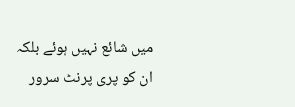میں شائع نہیں ہوئے بلکہ ان کو پری پرنٹ سرور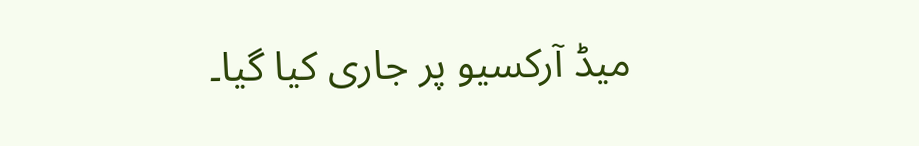میڈ آرکسیو پر جاری کیا گیا۔